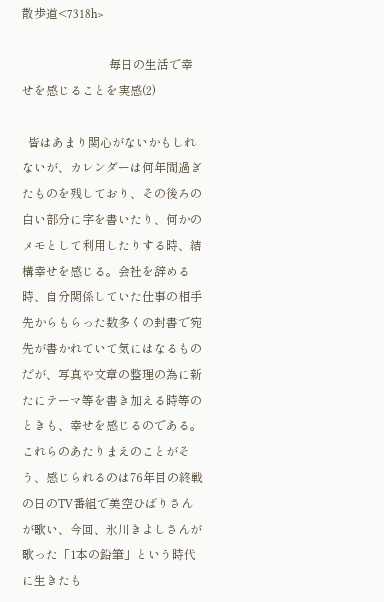散歩道<7318h>

                             毎日の生活で幸せを感じることを実感(2)

  皆はあまり関心がないかもしれないが、カレンダーは何年間過ぎたものを残しており、その後ろの白い部分に字を書いたり、何かのメモとして利用したりする時、結構幸せを感じる。会社を辞める時、自分関係していた仕事の相手先からもらった数多くの封書で宛先が書かれていて気にはなるものだが、写真や文章の整理の為に新たにテーマ等を書き加える時等のときも、幸せを感じるのである。これらのあたりまえのことがそう、感じられるのは76年目の終戦の日のTV番組で美空ひばりさんが歌い、今回、氷川きよしさんが歌った「1本の鉛筆」という時代に生きたも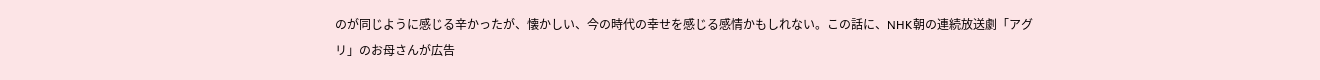のが同じように感じる辛かったが、懐かしい、今の時代の幸せを感じる感情かもしれない。この話に、NHK朝の連続放送劇「アグリ」のお母さんが広告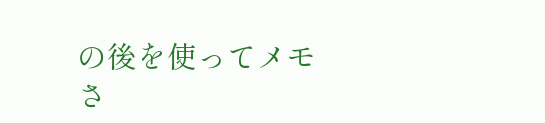の後を使ってメモさ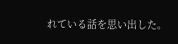れている話を思い出した。